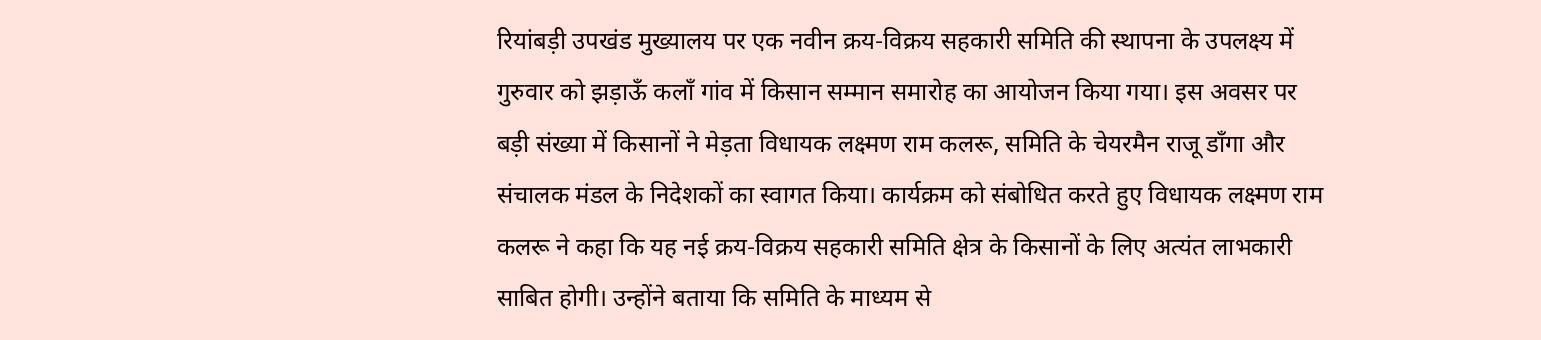रियांबड़ी उपखंड मुख्यालय पर एक नवीन क्रय-विक्रय सहकारी समिति की स्थापना के उपलक्ष्य में गुरुवार को झड़ाऊँ कलाँ गांव में किसान सम्मान समारोह का आयोजन किया गया। इस अवसर पर बड़ी संख्या में किसानों ने मेड़ता विधायक लक्ष्मण राम कलरू, समिति के चेयरमैन राजू डाँगा और संचालक मंडल के निदेशकों का स्वागत किया। कार्यक्रम को संबोधित करते हुए विधायक लक्ष्मण राम कलरू ने कहा कि यह नई क्रय-विक्रय सहकारी समिति क्षेत्र के किसानों के लिए अत्यंत लाभकारी साबित होगी। उन्होंने बताया कि समिति के माध्यम से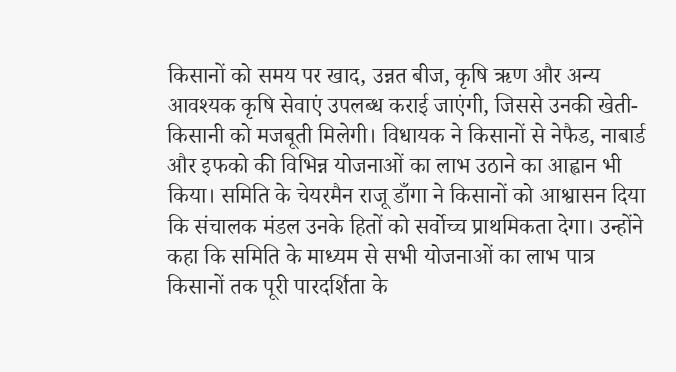किसानों को समय पर खाद, उन्नत बीज, कृषि ऋण और अन्य आवश्यक कृषि सेवाएं उपलब्ध कराई जाएंगी, जिससे उनकी खेती-किसानी को मजबूती मिलेगी। विधायक ने किसानों से नेफैड, नाबार्ड और इफको की विभिन्न योजनाओं का लाभ उठाने का आह्वान भी किया। समिति के चेयरमैन राजू डाँगा ने किसानों को आश्वासन दिया कि संचालक मंडल उनके हितों को सर्वोच्च प्राथमिकता देगा। उन्होंने कहा कि समिति के माध्यम से सभी योजनाओं का लाभ पात्र किसानों तक पूरी पारदर्शिता के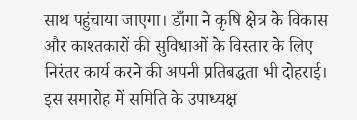साथ पहुंचाया जाएगा। डाँगा ने कृषि क्षेत्र के विकास और काश्तकारों की सुविधाओं के विस्तार के लिए निरंतर कार्य करने की अपनी प्रतिबद्धता भी दोहराई। इस समारोह में समिति के उपाध्यक्ष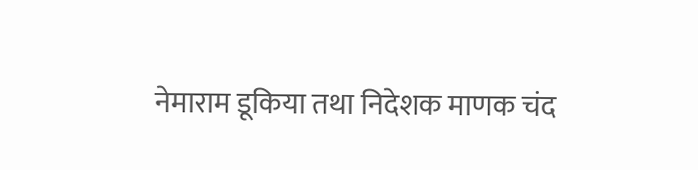नेमाराम डूकिया तथा निदेशक माणक चंद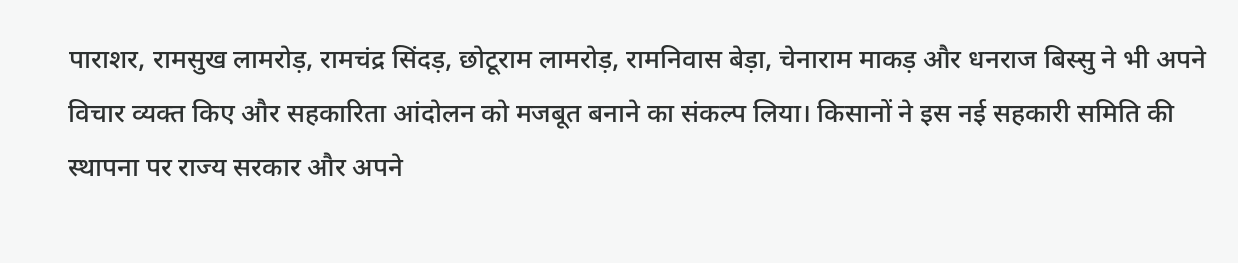पाराशर, रामसुख लामरोड़, रामचंद्र सिंदड़, छोटूराम लामरोड़, रामनिवास बेड़ा, चेनाराम माकड़ और धनराज बिस्सु ने भी अपने विचार व्यक्त किए और सहकारिता आंदोलन को मजबूत बनाने का संकल्प लिया। किसानों ने इस नई सहकारी समिति की स्थापना पर राज्य सरकार और अपने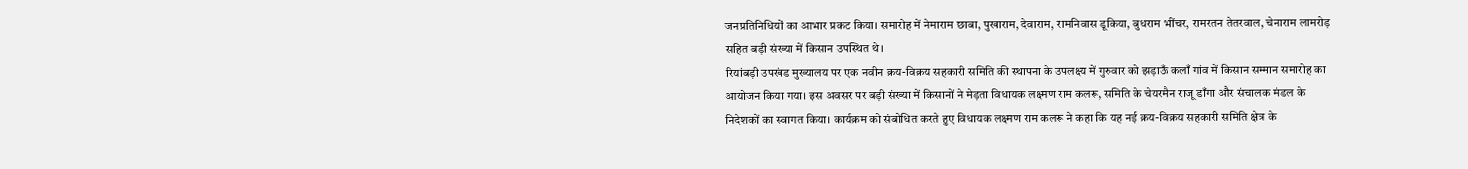जनप्रतिनिधियों का आभार प्रकट किया। समारोह में नेमाराम छाबा, पुखाराम, देवाराम, रामनिवास डूकिया, बुधराम भींचर, रामरतन तेतरवाल, चेनाराम लामरोड़ सहित बड़ी संख्या में किसान उपस्थित थे।
रियांबड़ी उपखंड मुख्यालय पर एक नवीन क्रय-विक्रय सहकारी समिति की स्थापना के उपलक्ष्य में गुरुवार को झड़ाऊँ कलाँ गांव में किसान सम्मान समारोह का आयोजन किया गया। इस अवसर पर बड़ी संख्या में किसानों ने मेड़ता विधायक लक्ष्मण राम कलरू, समिति के चेयरमैन राजू डाँगा और संचालक मंडल के निदेशकों का स्वागत किया। कार्यक्रम को संबोधित करते हुए विधायक लक्ष्मण राम कलरू ने कहा कि यह नई क्रय-विक्रय सहकारी समिति क्षेत्र के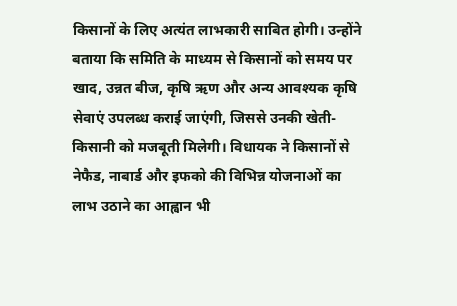किसानों के लिए अत्यंत लाभकारी साबित होगी। उन्होंने बताया कि समिति के माध्यम से किसानों को समय पर खाद, उन्नत बीज, कृषि ऋण और अन्य आवश्यक कृषि सेवाएं उपलब्ध कराई जाएंगी, जिससे उनकी खेती-किसानी को मजबूती मिलेगी। विधायक ने किसानों से नेफैड, नाबार्ड और इफको की विभिन्न योजनाओं का लाभ उठाने का आह्वान भी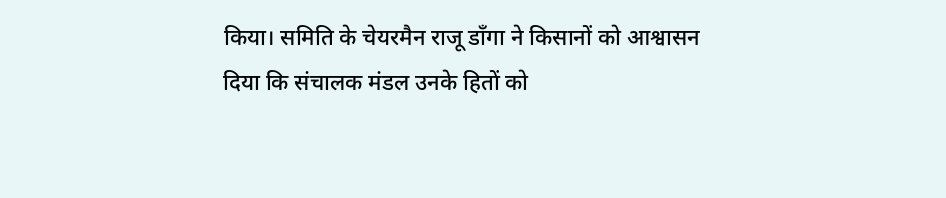किया। समिति के चेयरमैन राजू डाँगा ने किसानों को आश्वासन दिया कि संचालक मंडल उनके हितों को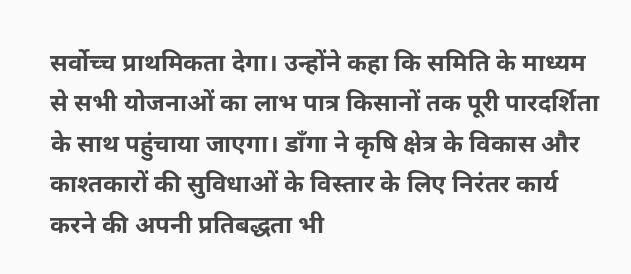सर्वोच्च प्राथमिकता देगा। उन्होंने कहा कि समिति के माध्यम से सभी योजनाओं का लाभ पात्र किसानों तक पूरी पारदर्शिता के साथ पहुंचाया जाएगा। डाँगा ने कृषि क्षेत्र के विकास और काश्तकारों की सुविधाओं के विस्तार के लिए निरंतर कार्य करने की अपनी प्रतिबद्धता भी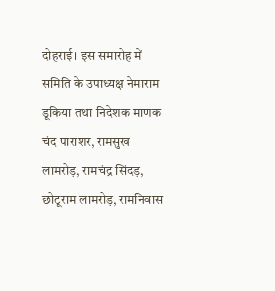दोहराई। इस समारोह में समिति के उपाध्यक्ष नेमाराम डूकिया तथा निदेशक माणक चंद पाराशर, रामसुख लामरोड़, रामचंद्र सिंदड़, छोटूराम लामरोड़, रामनिवास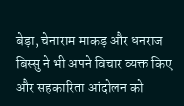बेड़ा, चेनाराम माकड़ और धनराज बिस्सु ने भी अपने विचार व्यक्त किए और सहकारिता आंदोलन को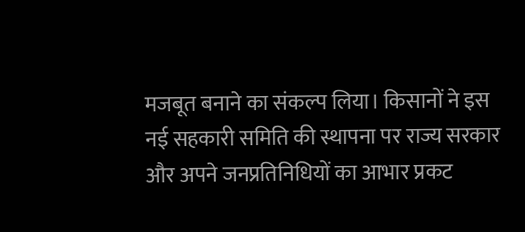मजबूत बनाने का संकल्प लिया। किसानों ने इस नई सहकारी समिति की स्थापना पर राज्य सरकार और अपने जनप्रतिनिधियों का आभार प्रकट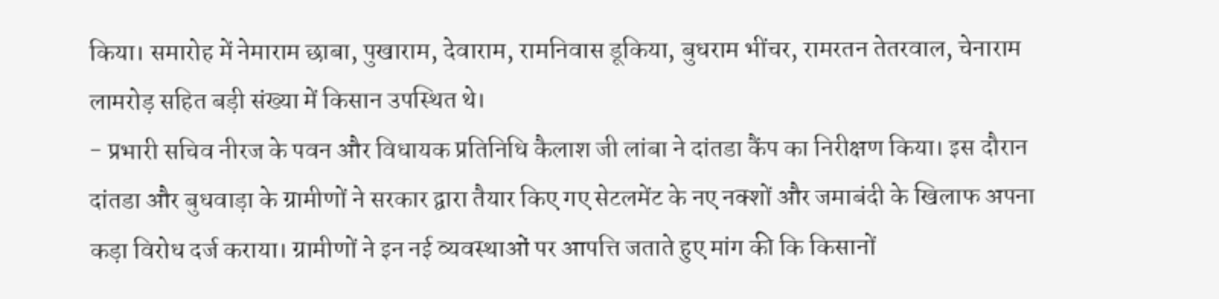किया। समारोह में नेमाराम छाबा, पुखाराम, देवाराम, रामनिवास डूकिया, बुधराम भींचर, रामरतन तेतरवाल, चेनाराम लामरोड़ सहित बड़ी संख्या में किसान उपस्थित थे।
- प्रभारी सचिव नीरज के पवन और विधायक प्रतिनिधि कैलाश जी लांबा ने दांतडा कैंप का निरीक्षण किया। इस दौरान दांतडा और बुधवाड़ा के ग्रामीणों ने सरकार द्वारा तैयार किए गए सेटलमेंट के नए नक्शों और जमाबंदी के खिलाफ अपना कड़ा विरोध दर्ज कराया। ग्रामीणों ने इन नई व्यवस्थाओं पर आपत्ति जताते हुए मांग की कि किसानों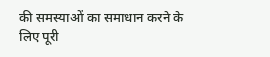की समस्याओं का समाधान करने के लिए पूरी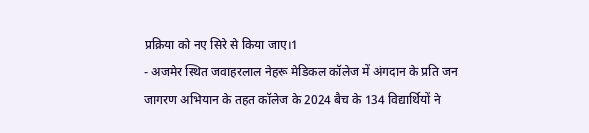प्रक्रिया को नए सिरे से किया जाए।1
- अजमेर स्थित जवाहरलाल नेहरू मेडिकल कॉलेज में अंगदान के प्रति जन जागरण अभियान के तहत कॉलेज के 2024 बैच के 134 विद्यार्थियों ने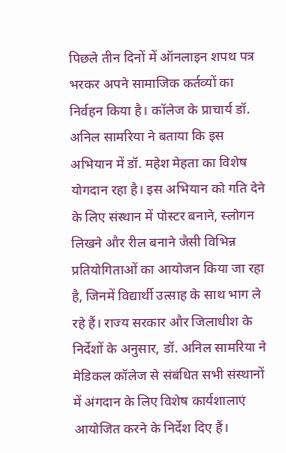पिछले तीन दिनों में ऑनलाइन शपथ पत्र भरकर अपने सामाजिक कर्तव्यों का निर्वहन किया है। कॉलेज के प्राचार्य डॉ. अनिल सामरिया ने बताया कि इस अभियान में डॉ. महेश मेहता का विशेष योगदान रहा है। इस अभियान को गति देने के लिए संस्थान में पोस्टर बनाने, स्लोगन लिखने और रील बनाने जैसी विभिन्न प्रतियोगिताओं का आयोजन किया जा रहा है, जिनमें विद्यार्थी उत्साह के साथ भाग ले रहे हैं। राज्य सरकार और जिलाधीश के निर्देशों के अनुसार, डॉ. अनिल सामरिया ने मेडिकल कॉलेज से संबंधित सभी संस्थानों में अंगदान के लिए विशेष कार्यशालाएं आयोजित करने के निर्देश दिए हैं।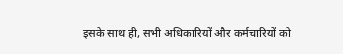इसके साथ ही, सभी अधिकारियों और कर्मचारियों को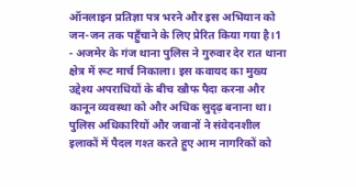ऑनलाइन प्रतिज्ञा पत्र भरने और इस अभियान को जन-जन तक पहुँचाने के लिए प्रेरित किया गया है।1
- अजमेर के गंज थाना पुलिस ने गुरुवार देर रात थाना क्षेत्र में रूट मार्च निकाला। इस कवायद का मुख्य उद्देश्य अपराधियों के बीच खौफ पैदा करना और कानून व्यवस्था को और अधिक सुदृढ़ बनाना था। पुलिस अधिकारियों और जवानों ने संवेदनशील इलाकों में पैदल गश्त करते हुए आम नागरिकों को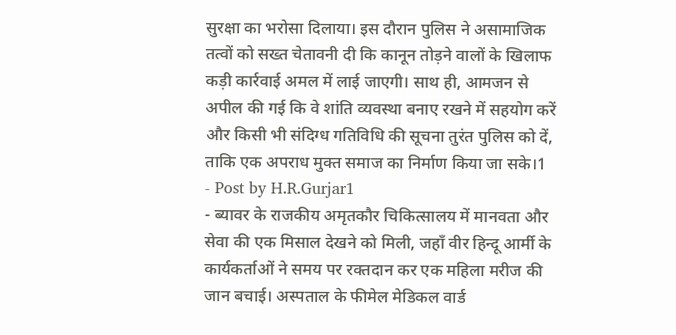सुरक्षा का भरोसा दिलाया। इस दौरान पुलिस ने असामाजिक तत्वों को सख्त चेतावनी दी कि कानून तोड़ने वालों के खिलाफ कड़ी कार्रवाई अमल में लाई जाएगी। साथ ही, आमजन से अपील की गई कि वे शांति व्यवस्था बनाए रखने में सहयोग करें और किसी भी संदिग्ध गतिविधि की सूचना तुरंत पुलिस को दें, ताकि एक अपराध मुक्त समाज का निर्माण किया जा सके।1
- Post by H.R.Gurjar1
- ब्यावर के राजकीय अमृतकौर चिकित्सालय में मानवता और सेवा की एक मिसाल देखने को मिली, जहाँ वीर हिन्दू आर्मी के कार्यकर्ताओं ने समय पर रक्तदान कर एक महिला मरीज की जान बचाई। अस्पताल के फीमेल मेडिकल वार्ड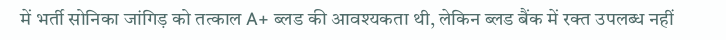में भर्ती सोनिका जांगिड़ को तत्काल A+ ब्लड की आवश्यकता थी, लेकिन ब्लड बैंक में रक्त उपलब्ध नहीं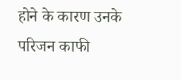होने के कारण उनके परिजन काफी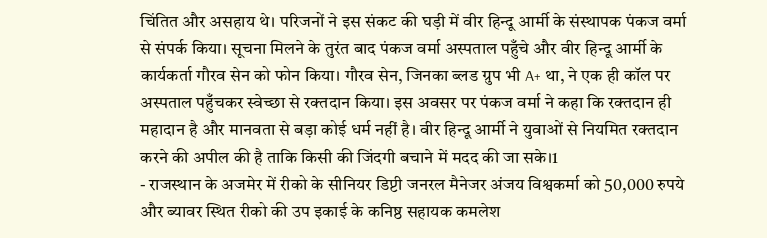चिंतित और असहाय थे। परिजनों ने इस संकट की घड़ी में वीर हिन्दू आर्मी के संस्थापक पंकज वर्मा से संपर्क किया। सूचना मिलने के तुरंत बाद पंकज वर्मा अस्पताल पहुँचे और वीर हिन्दू आर्मी के कार्यकर्ता गौरव सेन को फोन किया। गौरव सेन, जिनका ब्लड ग्रुप भी A+ था, ने एक ही कॉल पर अस्पताल पहुँचकर स्वेच्छा से रक्तदान किया। इस अवसर पर पंकज वर्मा ने कहा कि रक्तदान ही महादान है और मानवता से बड़ा कोई धर्म नहीं है। वीर हिन्दू आर्मी ने युवाओं से नियमित रक्तदान करने की अपील की है ताकि किसी की जिंदगी बचाने में मदद की जा सके।1
- राजस्थान के अजमेर में रीको के सीनियर डिप्टी जनरल मैनेजर अंजय विश्वकर्मा को 50,000 रुपये और ब्यावर स्थित रीको की उप इकाई के कनिष्ठ सहायक कमलेश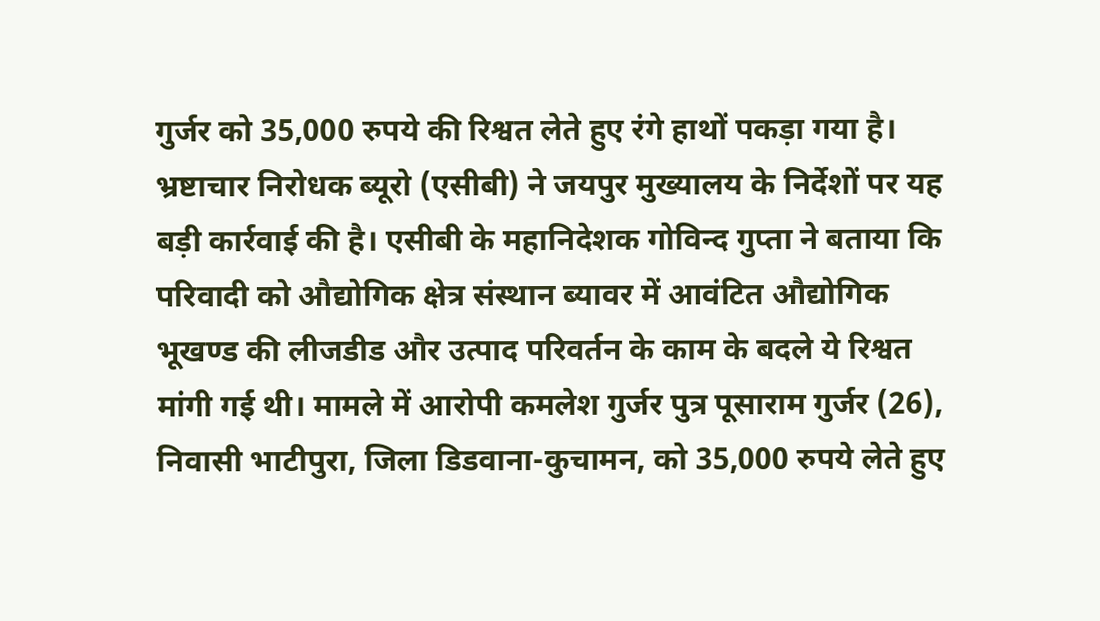गुर्जर को 35,000 रुपये की रिश्वत लेते हुए रंगे हाथों पकड़ा गया है। भ्रष्टाचार निरोधक ब्यूरो (एसीबी) ने जयपुर मुख्यालय के निर्देशों पर यह बड़ी कार्रवाई की है। एसीबी के महानिदेशक गोविन्द गुप्ता ने बताया कि परिवादी को औद्योगिक क्षेत्र संस्थान ब्यावर में आवंटित औद्योगिक भूखण्ड की लीजडीड और उत्पाद परिवर्तन के काम के बदले ये रिश्वत मांगी गई थी। मामले में आरोपी कमलेश गुर्जर पुत्र पूसाराम गुर्जर (26), निवासी भाटीपुरा, जिला डिडवाना-कुचामन, को 35,000 रुपये लेते हुए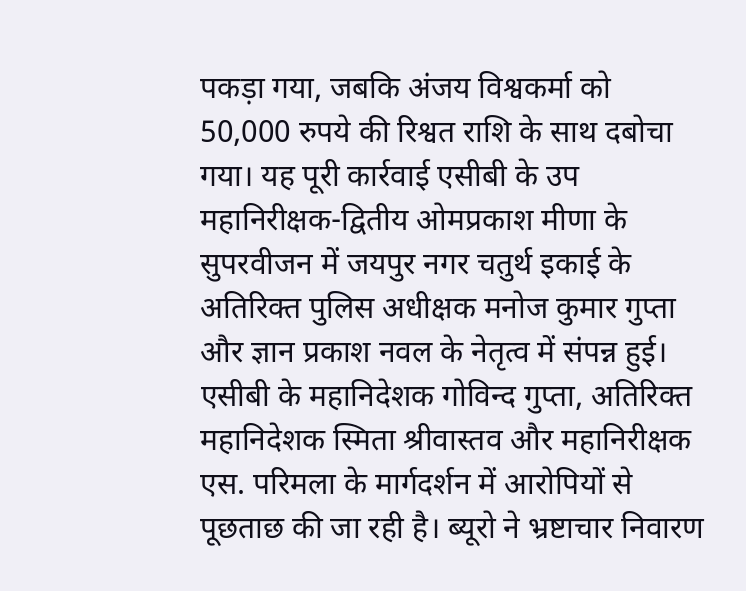पकड़ा गया, जबकि अंजय विश्वकर्मा को 50,000 रुपये की रिश्वत राशि के साथ दबोचा गया। यह पूरी कार्रवाई एसीबी के उप महानिरीक्षक-द्वितीय ओमप्रकाश मीणा के सुपरवीजन में जयपुर नगर चतुर्थ इकाई के अतिरिक्त पुलिस अधीक्षक मनोज कुमार गुप्ता और ज्ञान प्रकाश नवल के नेतृत्व में संपन्न हुई। एसीबी के महानिदेशक गोविन्द गुप्ता, अतिरिक्त महानिदेशक स्मिता श्रीवास्तव और महानिरीक्षक एस. परिमला के मार्गदर्शन में आरोपियों से पूछताछ की जा रही है। ब्यूरो ने भ्रष्टाचार निवारण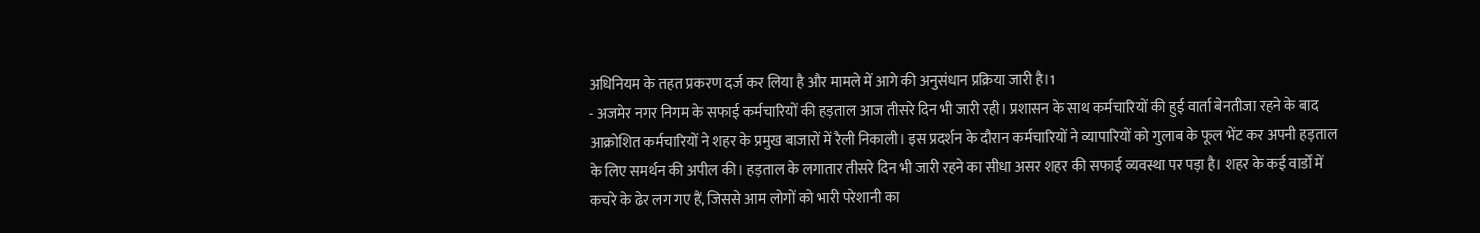अधिनियम के तहत प्रकरण दर्ज कर लिया है और मामले में आगे की अनुसंधान प्रक्रिया जारी है।1
- अजमेर नगर निगम के सफाई कर्मचारियों की हड़ताल आज तीसरे दिन भी जारी रही। प्रशासन के साथ कर्मचारियों की हुई वार्ता बेनतीजा रहने के बाद आक्रोशित कर्मचारियों ने शहर के प्रमुख बाजारों में रैली निकाली। इस प्रदर्शन के दौरान कर्मचारियों ने व्यापारियों को गुलाब के फूल भेंट कर अपनी हड़ताल के लिए समर्थन की अपील की। हड़ताल के लगातार तीसरे दिन भी जारी रहने का सीधा असर शहर की सफाई व्यवस्था पर पड़ा है। शहर के कई वार्डों में कचरे के ढेर लग गए हैं, जिससे आम लोगों को भारी परेशानी का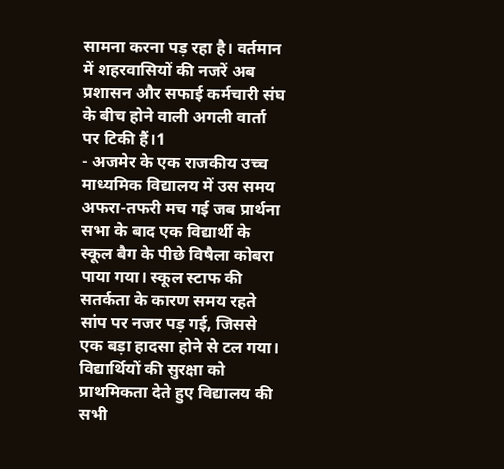सामना करना पड़ रहा है। वर्तमान में शहरवासियों की नजरें अब प्रशासन और सफाई कर्मचारी संघ के बीच होने वाली अगली वार्ता पर टिकी हैं।1
- अजमेर के एक राजकीय उच्च माध्यमिक विद्यालय में उस समय अफरा-तफरी मच गई जब प्रार्थना सभा के बाद एक विद्यार्थी के स्कूल बैग के पीछे विषैला कोबरा पाया गया। स्कूल स्टाफ की सतर्कता के कारण समय रहते सांप पर नजर पड़ गई, जिससे एक बड़ा हादसा होने से टल गया। विद्यार्थियों की सुरक्षा को प्राथमिकता देते हुए विद्यालय की सभी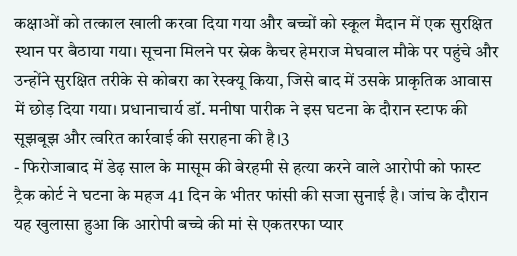कक्षाओं को तत्काल खाली करवा दिया गया और बच्चों को स्कूल मैदान में एक सुरक्षित स्थान पर बैठाया गया। सूचना मिलने पर स्नेक कैचर हेमराज मेघवाल मौके पर पहुंचे और उन्होंने सुरक्षित तरीके से कोबरा का रेस्क्यू किया, जिसे बाद में उसके प्राकृतिक आवास में छोड़ दिया गया। प्रधानाचार्य डॉ. मनीषा पारीक ने इस घटना के दौरान स्टाफ की सूझबूझ और त्वरित कार्रवाई की सराहना की है।3
- फिरोजाबाद में डेढ़ साल के मासूम की बेरहमी से हत्या करने वाले आरोपी को फास्ट ट्रैक कोर्ट ने घटना के महज 41 दिन के भीतर फांसी की सजा सुनाई है। जांच के दौरान यह खुलासा हुआ कि आरोपी बच्चे की मां से एकतरफा प्यार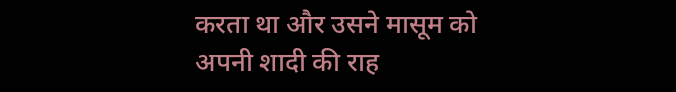करता था और उसने मासूम को अपनी शादी की राह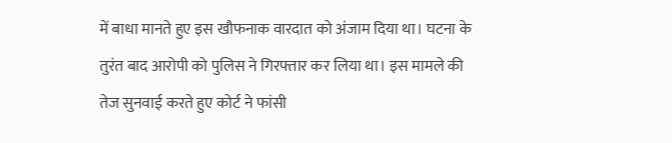में बाधा मानते हुए इस खौफनाक वारदात को अंजाम दिया था। घटना के तुरंत बाद आरोपी को पुलिस ने गिरफ्तार कर लिया था। इस मामले की तेज सुनवाई करते हुए कोर्ट ने फांसी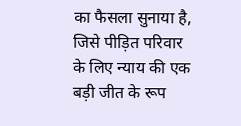का फैसला सुनाया है, जिसे पीड़ित परिवार के लिए न्याय की एक बड़ी जीत के रूप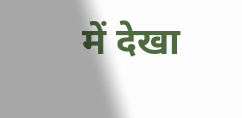में देखा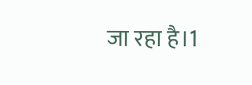जा रहा है।1